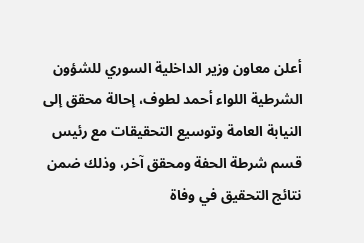أعلن معاون وزير الداخلية السوري للشؤون الشرطية اللواء أحمد لطوف، إحالة محقق إلى النيابة العامة وتوسيع التحقيقات مع رئيس قسم شرطة الحفة ومحقق آخر، وذلك ضمن نتائج التحقيق في وفاة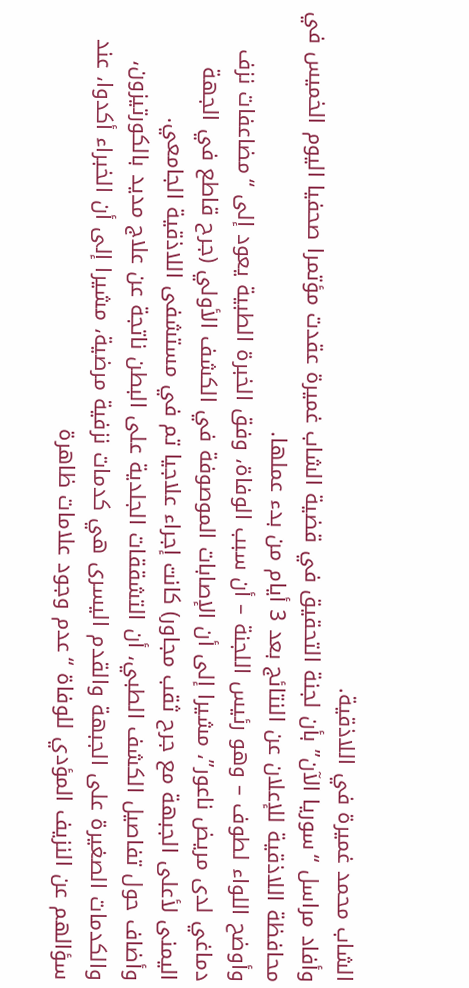الشاب محمد غميرة في اللاذقية.
وأفاد مراسل “سوريا الآن” بأن لجنة التحقيق في قضية الشاب غميرة عقدت مؤتمرا صحفيا اليوم الخميس في محافظة اللاذقية للإعلان عن النتائج بعد 3 أيام من بدء عملها.
وأوضح اللواء لطوف – وهو رئيس اللجنة – أن سبب الوفاة، وفق الخبرة الطبية يعود إلى “مضاعفات نزف دماغي لدى مريض ناعور”، مشيرا إلى أن الإصابات الموصوفة في الكشف الأولي (جرح قاطع في الجهة اليمنى لأعلى الجبهة مع جرح ثقب مجاور) كانت إجراء علاجيا تم في مستشفى اللاذقية الجامعي.
وأضاف حول تفاصيل الكشف الطبي، أن التشققات الجلدية على البطن ناتجة عن علاج مديد بالكورتيزون، والكدمات الصغيرة على الجبهة والقدم اليسرى هي كدمات نزفية مرضية، مشيرا إلى أن الخبراء أكدوا، عند سؤالهم عن النزيف المؤدي للوفاة “عدم وجود علامات ظاهرة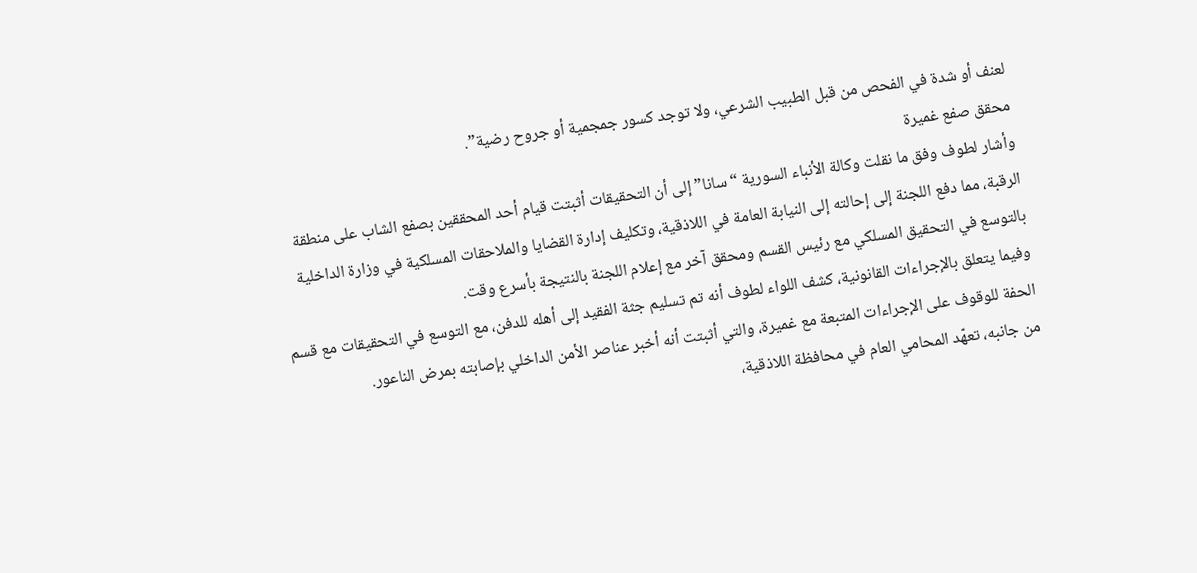لعنف أو شدة في الفحص من قبل الطبيب الشرعي، ولا توجد كسور جمجمية أو جروح رضية”.
محقق صفع غميرة
وأشار لطوف وفق ما نقلت وكالة الأنباء السورية “سانا” إلى أن التحقيقات أثبتت قيام أحد المحققين بصفع الشاب على منطقة الرقبة، مما دفع اللجنة إلى إحالته إلى النيابة العامة في اللاذقية، وتكليف إدارة القضايا والملاحقات المسلكية في وزارة الداخلية بالتوسع في التحقيق المسلكي مع رئيس القسم ومحقق آخر مع إعلام اللجنة بالنتيجة بأسرع وقت.
وفيما يتعلق بالإجراءات القانونية، كشف اللواء لطوف أنه تم تسليم جثة الفقيد إلى أهله للدفن، مع التوسع في التحقيقات مع قسم الحفة للوقوف على الإجراءات المتبعة مع غميرة، والتي أثبتت أنه أخبر عناصر الأمن الداخلي بإصابته بمرض الناعور.
من جانبه، تعهّد المحامي العام في محافظة اللاذقية،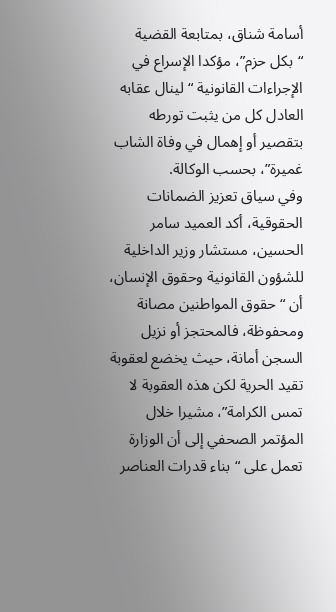أسامة شناق، بمتابعة القضية “بكل حزم”، مؤكدا الإسراع في الإجراءات القانونية “لينال عقابه العادل كل من يثبت تورطه بتقصير أو إهمال في وفاة الشاب غميرة”، بحسب الوكالة.
وفي سياق تعزيز الضمانات الحقوقية، أكد العميد سامر الحسين، مستشار وزير الداخلية للشؤون القانونية وحقوق الإنسان، أن “حقوق المواطنين مصانة ومحفوظة، فالمحتجز أو نزيل السجن أمانة، حيث يخضع لعقوبة تقيد الحرية لكن هذه العقوبة لا تمس الكرامة”، مشيرا خلال المؤتمر الصحفي إلى أن الوزارة تعمل على “بناء قدرات العناصر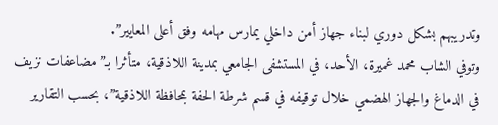وتدريبهم بشكل دوري لبناء جهاز أمن داخلي يمارس مهامه وفق أعلى المعايير”.
وتوفي الشاب محمد غميرة، الأحد، في المستشفى الجامعي بمدينة اللاذقية، متأثرا بـ”مضاعفات نزيف في الدماغ والجهاز الهضمي خلال توقيفه في قسم شرطة الحفة بمحافظة اللاذقية”، بحسب التقارير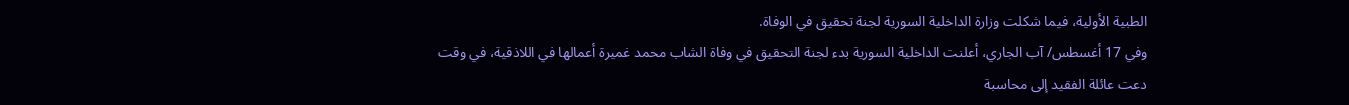الطبية الأولية، فيما شكلت وزارة الداخلية السورية لجنة تحقيق في الوفاة.
وفي 17 أغسطس/ آب الجاري، أعلنت الداخلية السورية بدء لجنة التحقيق في وفاة الشاب محمد غميرة أعمالها في اللاذقية، في وقت دعت عائلة الفقيد إلى محاسبة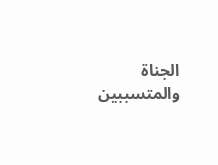الجناة والمتسببين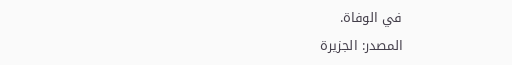في الوفاة.
المصدر: الجزيرة